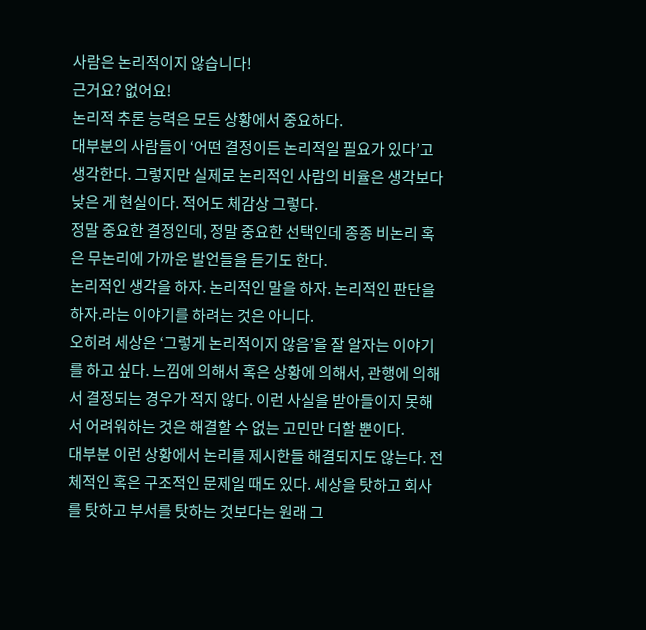사람은 논리적이지 않습니다!
근거요? 없어요!
논리적 추론 능력은 모든 상황에서 중요하다.
대부분의 사람들이 ‘어떤 결정이든 논리적일 필요가 있다’고 생각한다. 그렇지만 실제로 논리적인 사람의 비율은 생각보다 낮은 게 현실이다. 적어도 체감상 그렇다.
정말 중요한 결정인데, 정말 중요한 선택인데 종종 비논리 혹은 무논리에 가까운 발언들을 듣기도 한다.
논리적인 생각을 하자. 논리적인 말을 하자. 논리적인 판단을 하자.라는 이야기를 하려는 것은 아니다.
오히려 세상은 ‘그렇게 논리적이지 않음’을 잘 알자는 이야기를 하고 싶다. 느낌에 의해서 혹은 상황에 의해서, 관행에 의해서 결정되는 경우가 적지 않다. 이런 사실을 받아들이지 못해서 어려워하는 것은 해결할 수 없는 고민만 더할 뿐이다.
대부분 이런 상황에서 논리를 제시한들 해결되지도 않는다. 전체적인 혹은 구조적인 문제일 때도 있다. 세상을 탓하고 회사를 탓하고 부서를 탓하는 것보다는 원래 그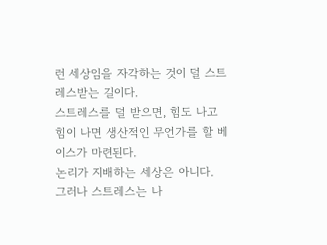런 세상임을 자각하는 것이 덜 스트레스받는 길이다.
스트레스를 덜 받으면, 힘도 나고
힘이 나면 생산적인 무언가를 할 베이스가 마련된다.
논리가 지배하는 세상은 아니다.
그러나 스트레스는 나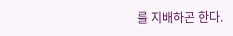를 지배하곤 한다.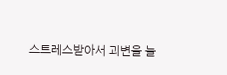스트레스받아서 괴변을 늘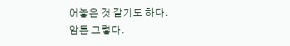어놓은 것 같기도 하다.
암튼 그렇다.